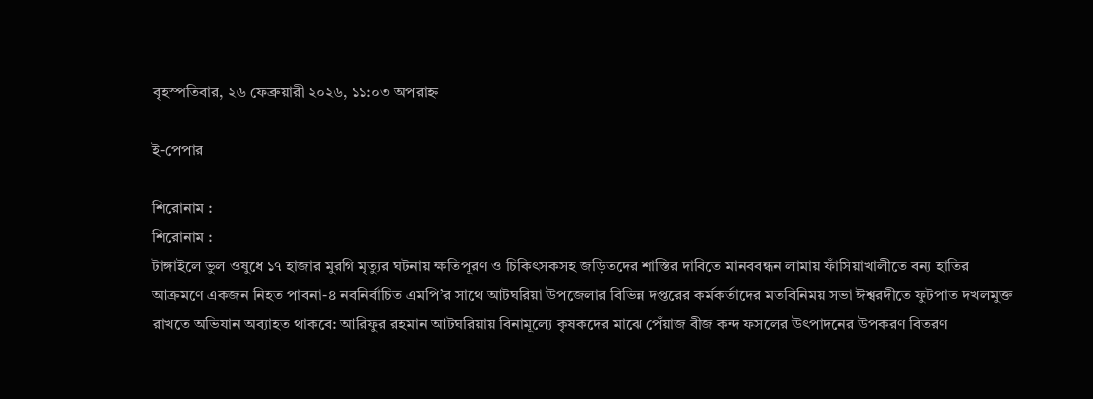বৃহস্পতিবার, ২৬ ফেব্রুয়ারী ২০২৬, ১১:০৩ অপরাহ্ন

ই-পেপার

শিরোনাম :
শিরোনাম :
টাঙ্গাইলে ভুল ওষুধে ১৭ হাজার মুরগি মৃত্যুর ঘটনায় ক্ষতিপূরণ ও চিকিৎসকসহ জড়িতদের শাস্তির দাবিতে মানববন্ধন লামায় ফাঁসিয়াখালীতে বন্য হাতির আক্রমণে একজন নিহত পাবনা-৪ নবনির্বাচিত এমপি’র সাথে আটঘরিয়া উপজেলার বিভিন্ন দপ্তরের কর্মকর্তাদের মতবিনিময় সভা ঈশ্বরদীতে ফুটপাত দখলমুক্ত রাখতে অভিযান অব্যাহত থাকবে: আরিফুর রহমান আটঘরিয়ায় বিনামূল্যে কৃষকদের মাঝে পেঁয়াজ বীজ কন্দ ফসলের উৎপাদনের উপকরণ বিতরণ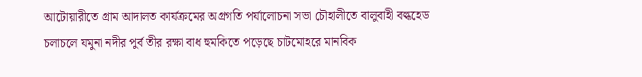আটোয়ারীতে গ্রাম আদালত কার্যক্রমের অগ্রগতি পর্যালোচনা সভা চৌহালীতে বালুবাহী বল্কহেড চলাচলে যমুনা নদীর পুর্ব তীর রক্ষা বাধ হুমকিতে পড়েছে চাটমোহরে মানবিক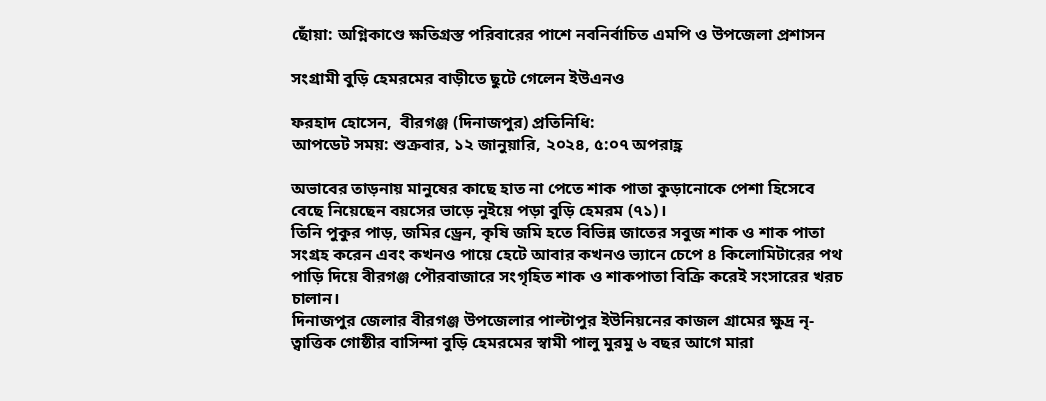ছোঁয়া: অগ্নিকাণ্ডে ক্ষতিগ্রস্ত পরিবারের পাশে নবনির্বাচিত এমপি ও উপজেলা প্রশাসন

সংগ্রামী বুড়ি হেমরমের বাড়ীতে ছুটে গেলেন ইউএনও

ফরহাদ হোসেন,  বীরগঞ্জ (দিনাজপুর) প্রতিনিধি:
আপডেট সময়: শুক্রবার, ১২ জানুয়ারি, ২০২৪, ৫:০৭ অপরাহ্ণ

অভাবের তাড়নায় মানুষের কাছে হাত না পেতে শাক পাতা কুড়ানোকে পেশা হিসেবে বেছে নিয়েছেন বয়সের ভাড়ে নুইয়ে পড়া বুড়ি হেমরম (৭১)।
তিনি পুকুর পাড়, জমির ড্রেন, কৃষি জমি হতে বিভিন্ন জাতের সবুজ শাক ও শাক পাতা সংগ্রহ করেন এবং কখনও পায়ে হেটে আবার কখনও ভ্যানে চেপে ৪ কিলোমিটারের পথ পাড়ি দিয়ে বীরগঞ্জ পৌরবাজারে সংগৃহিত শাক ও শাকপাতা বিক্রি করেই সংসারের খরচ চালান।
দিনাজপুর জেলার বীরগঞ্জ উপজেলার পাল্টাপুর ইউনিয়নের কাজল গ্রামের ক্ষুদ্র নৃ-ত্বাত্তিক গোষ্ঠীর বাসিন্দা বুড়ি হেমরমের স্বামী পালু মুরমু ৬ বছর আগে মারা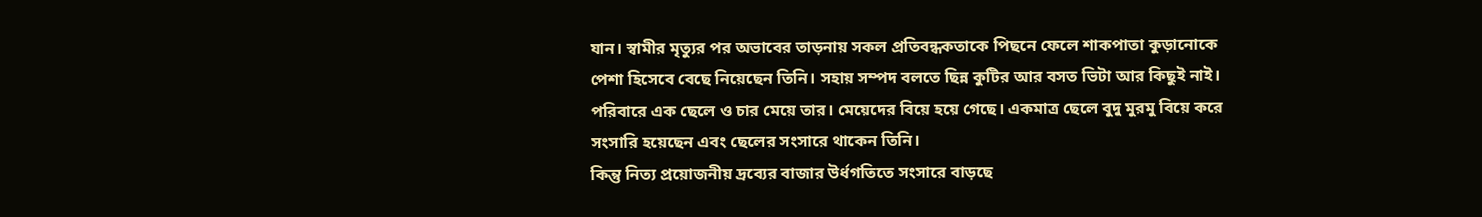যান। স্বামীর মৃত্যুর পর অভাবের তাড়নায় সকল প্রতিবন্ধকতাকে পিছনে ফেলে শাকপাতা কুড়ানোকে পেশা হিসেবে বেছে নিয়েছেন তিনি। সহায় সম্পদ বলতে ছিন্ন কুটির আর বসত ভিটা আর কিছুই নাই। পরিবারে এক ছেলে ও চার মেয়ে তার। মেয়েদের বিয়ে হয়ে গেছে। একমাত্র ছেলে বুদু মুরমু বিয়ে করে সংসারি হয়েছেন এবং ছেলের সংসারে থাকেন তিনি।
কিন্তু নিত্য প্রয়োজনীয় দ্রব্যের বাজার উর্ধগতিতে সংসারে বাড়ছে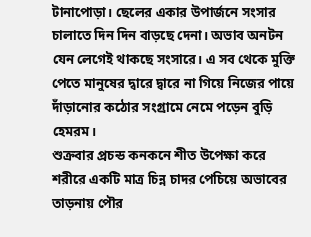টানাপোড়া। ছেলের একার উপার্জনে সংসার চালাতে দিন দিন বাড়ছে দেনা। অভাব অনটন যেন লেগেই থাকছে সংসারে। এ সব থেকে মুক্তি পেতে মানুষের দ্বারে দ্বারে না গিয়ে নিজের পায়ে দাঁড়ানোর কঠোর সংগ্রামে নেমে পড়েন বুড়ি হেমরম।
শুক্রবার প্রচন্ড কনকনে শীত উপেক্ষা করে শরীরে একটি মাত্র চিন্ন চাদর পেচিয়ে অভাবের তাড়নায় পৌর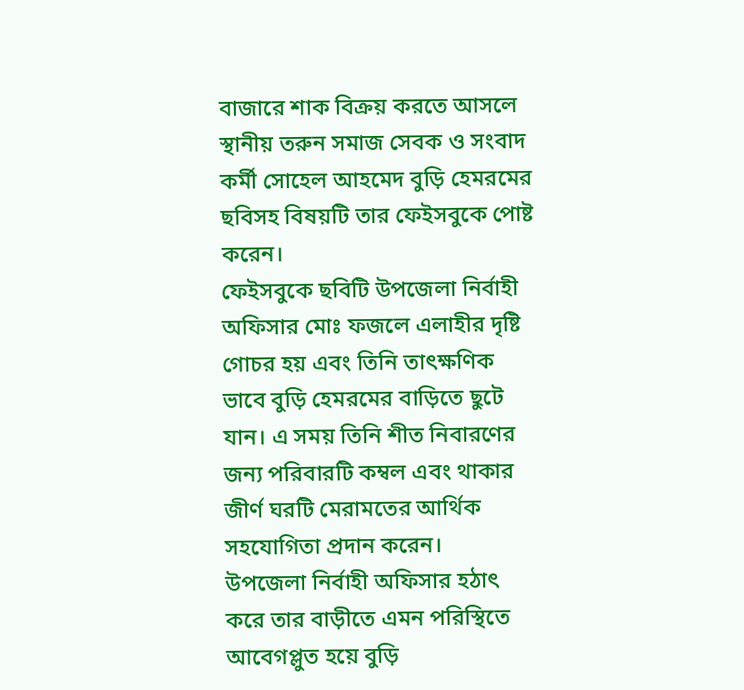বাজারে শাক বিক্রয় করতে আসলে স্থানীয় তরুন সমাজ সেবক ও সংবাদ কর্মী সোহেল আহমেদ বুড়ি হেমরমের ছবিসহ বিষয়টি তার ফেইসবুকে পোষ্ট করেন।
ফেইসবুকে ছবিটি উপজেলা নির্বাহী অফিসার মোঃ ফজলে এলাহীর দৃষ্টি গোচর হয় এবং তিনি তাৎক্ষণিক ভাবে বুড়ি হেমরমের বাড়িতে ছুটে যান। এ সময় তিনি শীত নিবারণের জন্য পরিবারটি কম্বল এবং থাকার জীর্ণ ঘরটি মেরামতের আর্থিক সহযোগিতা প্রদান করেন।
উপজেলা নির্বাহী অফিসার হঠাৎ করে তার বাড়ীতে এমন পরিস্থিতে আবেগপ্লুত হয়ে বুড়ি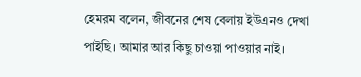হেমরম বলেন, জীবনের শেষ বেলায় ইউএনও দেখা পাইছি। আমার আর কিছু চাওয়া পাওয়ার নাই।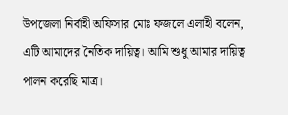উপজেলা নির্বাহী অফিসার মোঃ ফজলে এলাহী বলেন, এটি আমাদের নৈতিক দায়িত্ব। আমি শুধু আমার দায়িত্ব পালন করেছি মাত্র।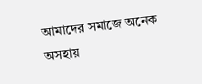আমাদের সমাজে অনেক অসহায়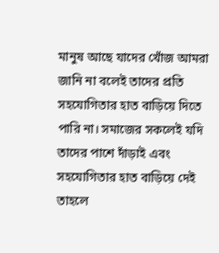মানুষ আছে যাদের খোঁজ আমরা জানি না বলেই তাদের প্রতি সহযোগিতার হাত বাড়িয়ে দিতে পারি না। সমাজের সকলেই যদি তাদের পাশে দাঁড়াই এবং সহযোগিতার হাত বাড়িয়ে দেই তাহলে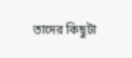তাদের কিছুটা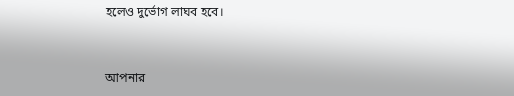হলেও দুর্ভোগ লাঘব হবে।


আপনার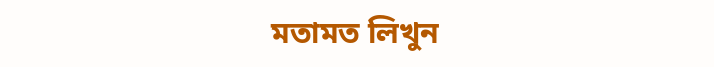মতামত লিখুন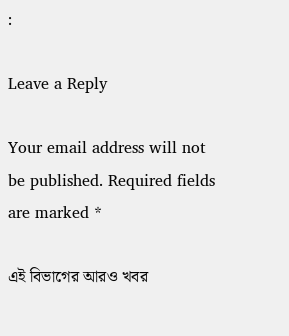:

Leave a Reply

Your email address will not be published. Required fields are marked *

এই বিভাগের আরও খবর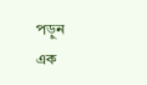পড়ুন
এক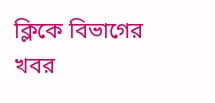ক্লিকে বিভাগের খবর